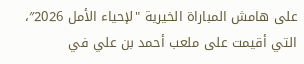على هامش المباراة الخيرية "لإحياء الأمل 2026″، التي أقيمت على ملعب أحمد بن علي في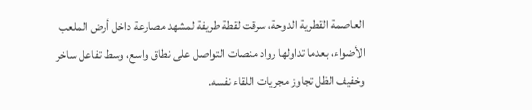العاصمة القطرية الدوحة، سرقت لقطة طريفة لمشهد مصارعة داخل أرض الملعب الأضواء، بعدما تداولها رواد منصات التواصل على نطاق واسع، وسط تفاعل ساخر وخفيف الظل تجاوز مجريات اللقاء نفسه.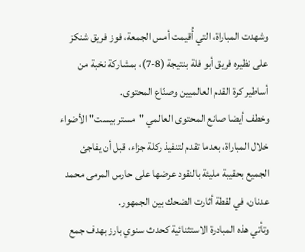وشهدت المباراة، التي أُقيمت أمس الجمعة، فوز فريق شنكز على نظيره فريق أبو فلة بنتيجة (8-7)، بمشاركة نخبة من أساطير كرة القدم العالميين وصنّاع المحتوى.
وخطف أيضا صانع المحتوى العالمي "مستر بيست" الأضواء خلال المباراة، بعدما تقدم لتنفيذ ركلة جزاء، قبل أن يفاجئ الجميع بحقيبة مليئة بالنقود عرضها على حارس المرمى محمد عدنان، في لقطة أثارت الضحك بين الجمهور.
وتأتي هذه المبادرة الاستثنائية كحدث سنوي بارز بهدف جمع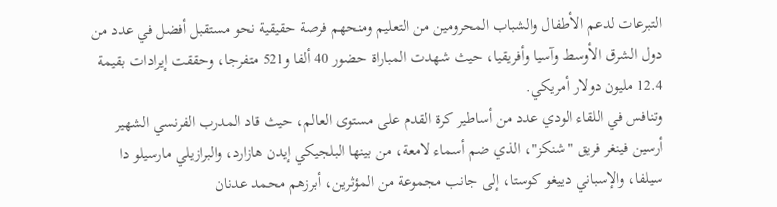التبرعات لدعم الأطفال والشباب المحرومين من التعليم ومنحهم فرصة حقيقية نحو مستقبل أفضل في عدد من دول الشرق الأوسط وآسيا وأفريقيا، حيث شهدت المباراة حضور 40 ألفا و521 متفرجا، وحققت إيرادات بقيمة 12.4 مليون دولار أمريكي.
وتنافس في اللقاء الودي عدد من أساطير كرة القدم على مستوى العالم، حيث قاد المدرب الفرنسي الشهير أرسين فينغر فريق "شنكز"، الذي ضم أسماء لامعة، من بينها البلجيكي إيدن هازارد، والبرازيلي مارسيلو دا سيلفا، والإسباني دييغو كوستا، إلى جانب مجموعة من المؤثرين، أبرزهم محمد عدنان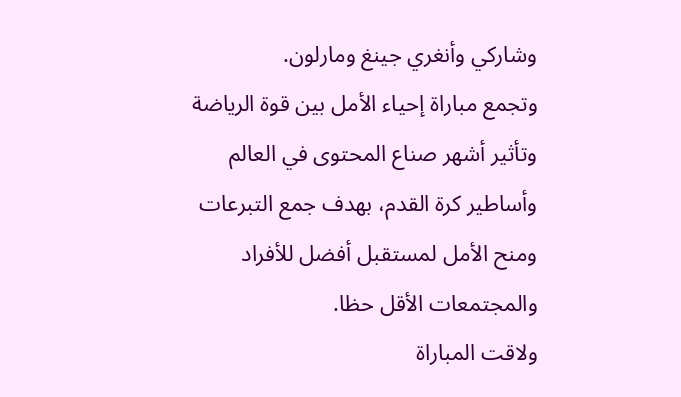وشاركي وأنغري جينغ ومارلون.
وتجمع مباراة إحياء الأمل بين قوة الرياضة وتأثير أشهر صناع المحتوى في العالم وأساطير كرة القدم، بهدف جمع التبرعات ومنح الأمل لمستقبل أفضل للأفراد والمجتمعات الأقل حظا.
ولاقت المباراة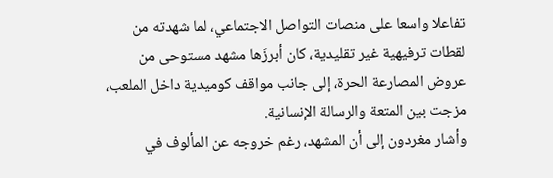تفاعلا واسعا على منصات التواصل الاجتماعي، لما شهدته من لقطات ترفيهية غير تقليدية، كان أبرزَها مشهد مستوحى من عروض المصارعة الحرة، إلى جانب مواقف كوميدية داخل الملعب، مزجت بين المتعة والرسالة الإنسانية.
وأشار مغردون إلى أن المشهد، رغم خروجه عن المألوف في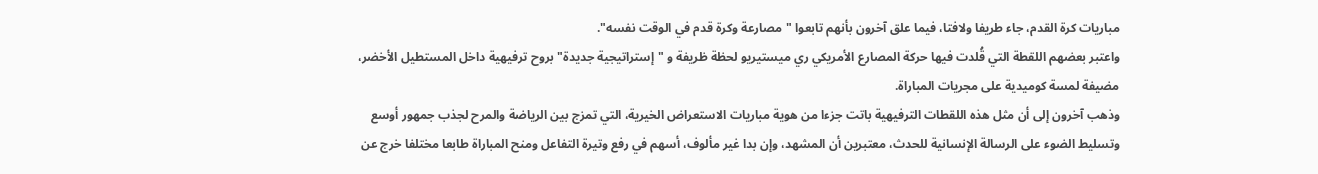مباريات كرة القدم، جاء طريفا ولافتا، فيما علق آخرون بأنهم تابعوا "مصارعة وكرة قدم في الوقت نفسه".
واعتبر بعضهم اللقطة التي قُلدت فيها حركة المصارع الأمريكي ري ميستيريو لحظة ظريفة و "إستراتيجية جديدة" بروح ترفيهية داخل المستطيل الأخضر، مضيفة لمسة كوميدية على مجريات المباراة.
وذهب آخرون إلى أن مثل هذه اللقطات الترفيهية باتت جزءا من هوية مباريات الاستعراض الخيرية، التي تمزج بين الرياضة والمرح لجذب جمهور أوسع وتسليط الضوء على الرسالة الإنسانية للحدث، معتبرين أن المشهد، وإن بدا غير مألوف، أسهم في رفع وتيرة التفاعل ومنح المباراة طابعا مختلفا خرج عن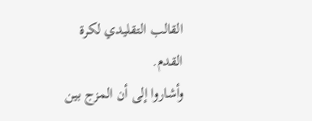القالب التقليدي لكرة القدم.
وأشاروا إلى أن المزج بين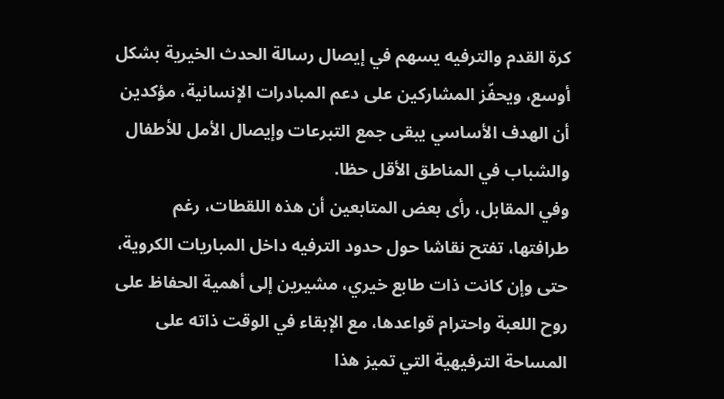كرة القدم والترفيه يسهم في إيصال رسالة الحدث الخيرية بشكل أوسع، ويحفّز المشاركين على دعم المبادرات الإنسانية، مؤكدين أن الهدف الأساسي يبقى جمع التبرعات وإيصال الأمل للأطفال والشباب في المناطق الأقل حظا.
وفي المقابل، رأى بعض المتابعين أن هذه اللقطات، رغم طرافتها، تفتح نقاشا حول حدود الترفيه داخل المباريات الكروية، حتى وإن كانت ذات طابع خيري، مشيرين إلى أهمية الحفاظ على روح اللعبة واحترام قواعدها، مع الإبقاء في الوقت ذاته على المساحة الترفيهية التي تميز هذا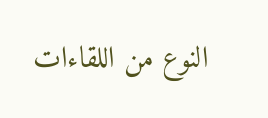النوع من اللقاءات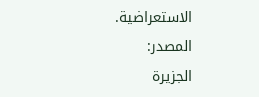الاستعراضية.
المصدر:
الجزيرة